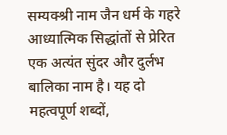सम्यक्श्री नाम जैन धर्म के गहरे आध्यात्मिक सिद्धांतों से प्रेरित एक अत्यंत सुंदर और दुर्लभ बालिका नाम है। यह दो महत्वपूर्ण शब्दों,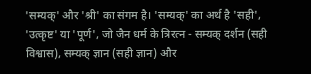'सम्यक्' और 'श्री' का संगम है। 'सम्यक्' का अर्थ है 'सही', 'उत्कृष्ट' या 'पूर्ण', जो जैन धर्म के त्रिरत्न - सम्यक् दर्शन (सही विश्वास), सम्यक् ज्ञान (सही ज्ञान) और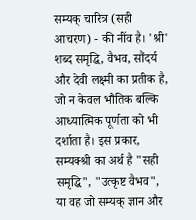सम्यक् चारित्र (सही आचरण) - की नींव है। 'श्री' शब्द समृद्धि, वैभव, सौंदर्य और देवी लक्ष्मी का प्रतीक है, जो न केवल भौतिक बल्कि आध्यात्मिक पूर्णता को भी दर्शाता है। इस प्रकार, सम्यक्श्री का अर्थ है "सही समृद्धि", "उत्कृष्ट वैभव", या वह जो सम्यक् ज्ञान और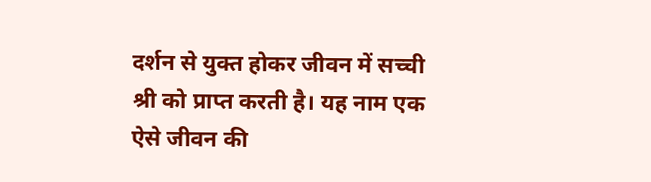दर्शन से युक्त होकर जीवन में सच्ची श्री को प्राप्त करती है। यह नाम एक ऐसे जीवन की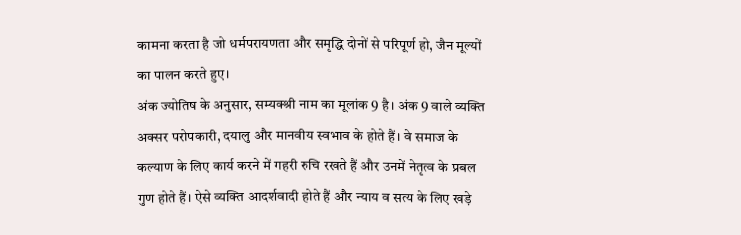कामना करता है जो धर्मपरायणता और समृद्धि दोनों से परिपूर्ण हो, जैन मूल्यों का पालन करते हुए।
अंक ज्योतिष के अनुसार, सम्यक्श्री नाम का मूलांक 9 है। अंक 9 वाले व्यक्ति अक्सर परोपकारी, दयालु और मानवीय स्वभाव के होते हैं। वे समाज के कल्याण के लिए कार्य करने में गहरी रुचि रखते हैं और उनमें नेतृत्व के प्रबल गुण होते हैं। ऐसे व्यक्ति आदर्शवादी होते हैं और न्याय व सत्य के लिए खड़े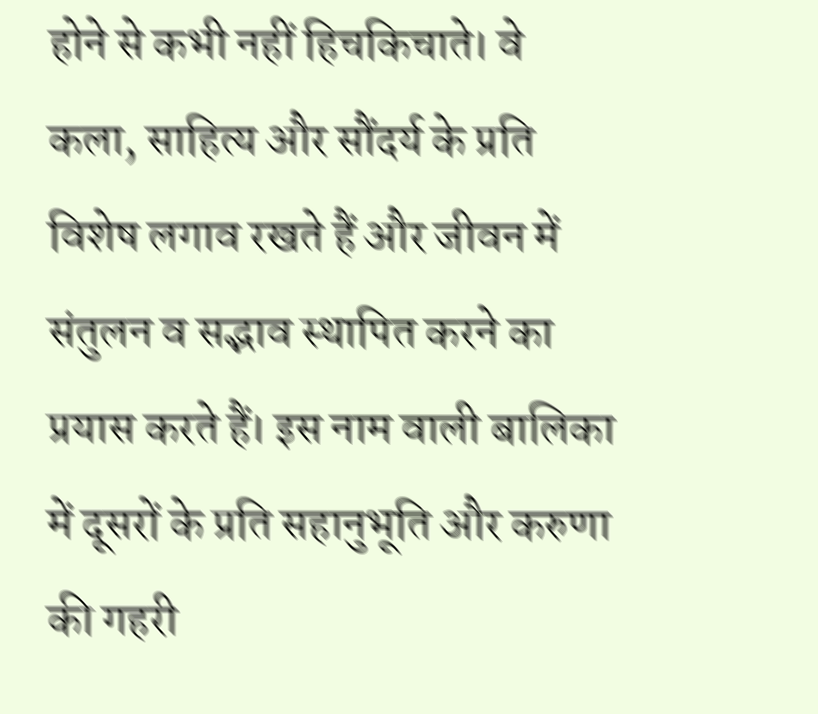होने से कभी नहीं हिचकिचाते। वे कला, साहित्य और सौंदर्य के प्रति विशेष लगाव रखते हैं और जीवन में संतुलन व सद्भाव स्थापित करने का प्रयास करते हैं। इस नाम वाली बालिका में दूसरों के प्रति सहानुभूति और करुणा की गहरी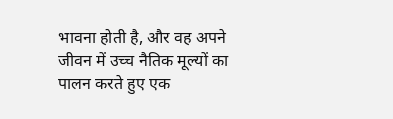भावना होती है, और वह अपने जीवन में उच्च नैतिक मूल्यों का पालन करते हुए एक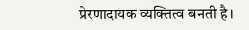प्रेरणादायक व्यक्तित्व बनती है।